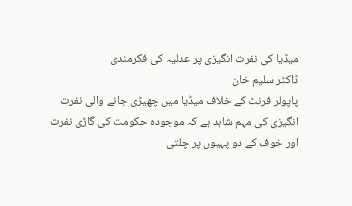میڈیا کی نفرت انگیزی پر عدلیہ کی فکرمندی
ڈاکٹر سلیم خان
پاپولر فرنٹ کے خلاف میڈیا میں چھیڑی جانے والی نفرت انگیزی کی مہم شاہد ہے کہ موجودہ حکومت کی گاڑی نفرت اور خوف کے دو پہیوں پر چلتی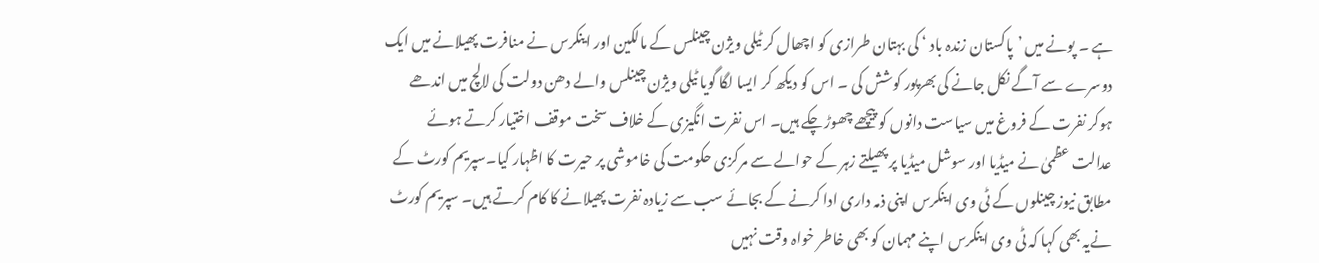ہے ۔ پونے میں ’پاکستان زندہ باد ‘ کی بہتان طرازی کو اچھال کر ٹیلی ویژن چینلس کے مالکین اور اینکرس نے منافرت پھیلانے میں ایک دوسرے سے آگے نکل جانے کی بھرپور کوشش کی ۔ اس کو دیکھ کر ایسا لگا گویا ٹیلی ویژن چینلس والے دھن دولت کی لالچ میں اندھے ہوکر نفرت کے فروغ میں سیاست دانوں کو پیچھے چھوڑ چکے ہیں۔ اس نفرت انگیزی کے خلاف سخت موقف اختیار کرتے ہوئے عدالت عظمیٰ نے میڈیا اور سوشل میڈیا پر پھیلتے زہر کے حوالے سے مرکزی حکومت کی خاموشی پر حیرت کا اظہار کیا۔سپریم کورٹ کے مطابق نیوز چینلوں کے ٹی وی اینکرس اپنی ذمہ داری ادا کرنے کے بجائے سب سے زیادہ نفرت پھیلانے کا کام کرتے ہیں۔ سپریم کورٹ نےیہ بھی کہا کہ ٹی وی اینکرس اپنے مہمان کو بھی خاطر خواہ وقت نہیں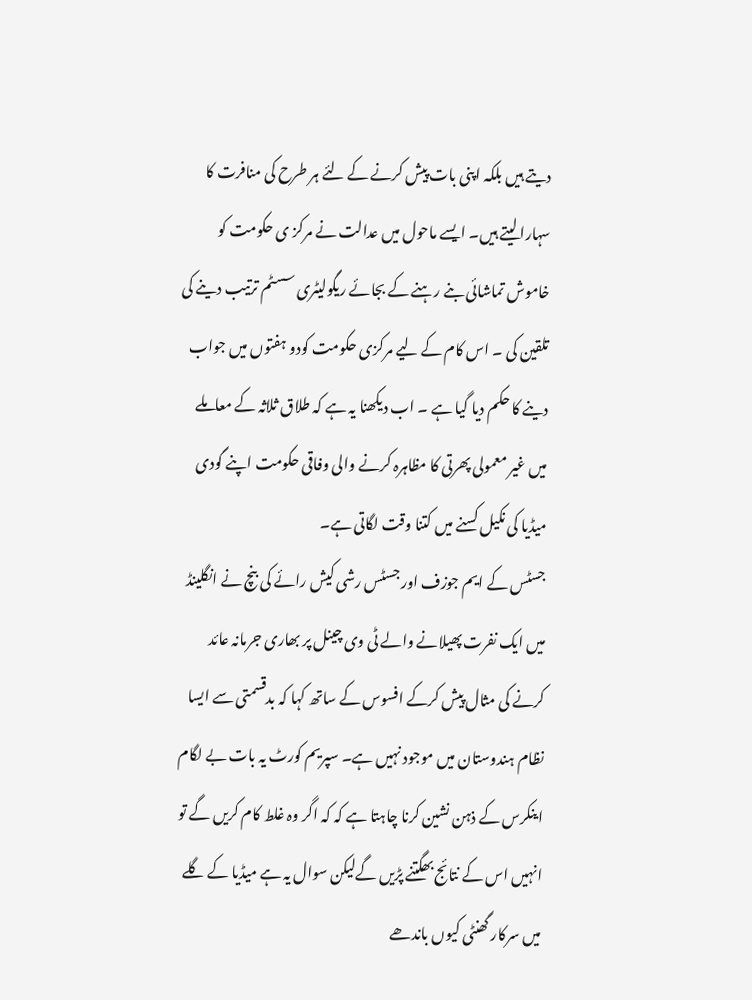دیتے ہیں بلکہ اپنی بات پیش کرنے کے لئے ہر طرح کی منافرت کا سہارا لیتے ہیں۔ ایسے ماحول میں عدالت نے مرکز ی حکومت کو خاموش تماشائی بنے رہنے کے بجائے ریگولیٹری سسٹم ترتیب دینے کی تلقین کی ۔ اس کام کے لیے مرکزی حکومت کودو ہفتوں میں جواب دینے کا حکم دیا گیا ہے ۔ اب دیکھنا یہ ہے کہ طلاق ثلاثہ کے معاملے میں غیر معمولی پھرتی کا مظاہرہ کرنے والی وفاقی حکومت اپنے گودی میڈیا کی نکیل کسنے میں کتنا وقت لگاتی ہے۔
جسٹس کے ایم جوزف اور جسٹس رشی کیش رائے کی بنچ نے انگلینڈ میں ایک نفرت پھیلانے والے ٹی وی چینل پر بھاری جرمانہ عائد کرنے کی مثال پیش کرکے افسوس کے ساتھ کہا کہ بدقسمتی سے ایسا نظام ہندوستان میں موجود نہیں ہے۔ سپریم کورٹ یہ بات بے لگام اینکرس کے ذہن نشین کرنا چاہتا ہے کہ کہ اگر وہ غلط کام کریں گے تو انہیں اس کے نتائج بھگتنے پڑیں گےلیکن سوال یہ ہے میڈیا کے گلے میں سرکار گھنٹی کیوں باندھے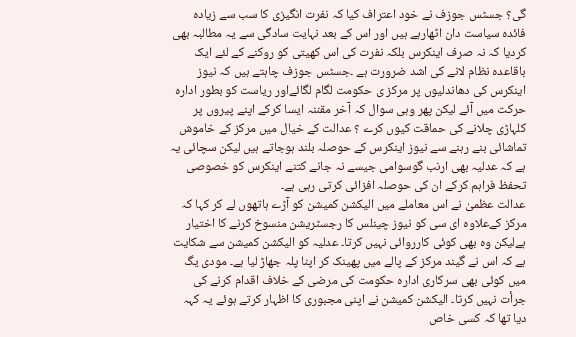گی؟ جسٹس جوزف نے خود اعتراف کیا کہ نفرت انگیزی کا سب سے زیادہ فائدہ سیاست دان اٹھارہے ہیں اور اس کے بعد نہایت سادگی سے یہ مطالبہ بھی کردیا کہ نہ صرف اینکرس بلکہ نفرت کی اس کھیتی کو روکنے کے لئے ایک باقاعدہ نظام لانے کی اشد ضرورت ہے ۔جسٹس جوزف چاہتے ہیں کہ نیوز اینکرس کی دھاندلیوں پر مرکز ی حکومت لگام لگائےاور ریاست کو بطور ادارہ حرکت میں آئے لیکن پھر وہی سوال کہ آخر مقننہ ایسا کرکے اپنے پیروں پر کلہاڑی چلانے کی حماقت کیوں کرے ؟ عدالت کے خیال میں مرکز کے خاموش تماشائی بنے رہنے سے نیوز اینکرس کے حوصلہ بلند ہوجاتے ہیں لیکن سچائی یہ ہے کہ عدلیہ بھی ارنب گوسوامی جیسے نہ جانے کتنے اینکرس کو خصوصی تحفظ فراہم کرکے ان کی حوصلہ افزائی کرتی رہی ہے۔
عدالت عظمیٰ نے اس معاملے میں الیکشن کمیشن کو آڑے ہاتھوں لے کر کہا کہ مرکز کےعلاوہ ای سی کو نیوز چینلس کا رجسٹریشن منسوخ کرنے کا اختیار ہےلیکن وہ بھی کوئی کارروائی نہیں کرتا۔ عدلیہ کو الیکشن کمیشن سے شکایت ہے کہ اس نے گیند مرکز کے پالے میں پھینک کر اپنا پلہ جھاڑ لیا ہے۔ مودی یگ میں کوئی بھی سرکاری ادارہ حکومت کی مرضی کے خلاف اقدام کرنے کی جرأت نہیں کرتا۔ الیکشن کمیشن نے اپنی مجبوری کا اظہار کرتے ہوئے یہ کہہ دیا تھا کہ کسی خاص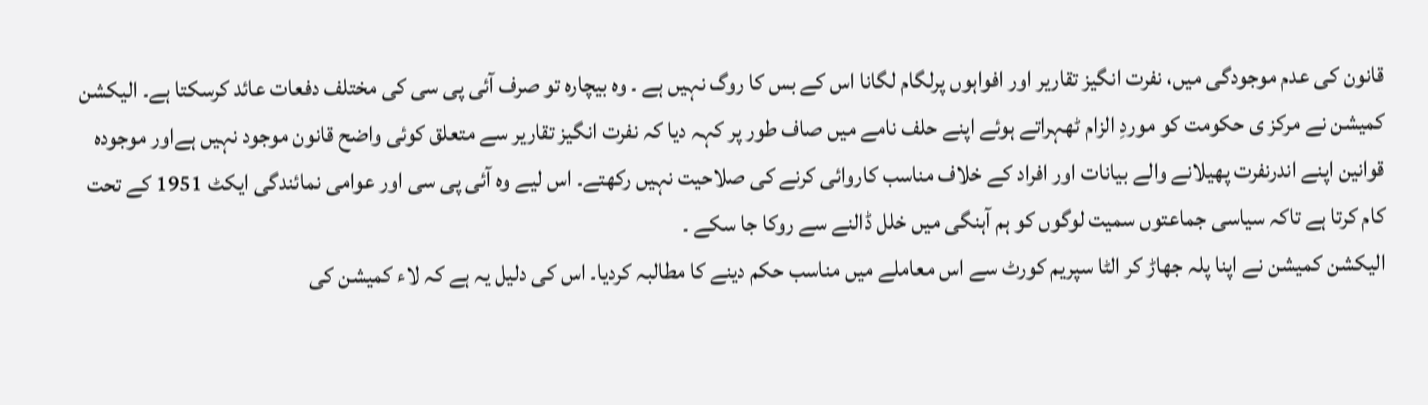قانون کی عدم موجودگی میں، نفرت انگیز تقاریر اور افواہوں پرلگام لگانا اس کے بس کا روگ نہیں ہے ۔ وہ بیچارہ تو صرف آئی پی سی کی مختلف دفعات عائد کرسکتا ہے۔ الیکشن کمیشن نے مرکز ی حکومت کو موردِ الزام ٹھہراتے ہوئے اپنے حلف نامے میں صاف طور پر کہہ دیا کہ نفرت انگیز تقاریر سے متعلق کوئی واضح قانون موجود نہیں ہےاور موجودہ قوانین اپنے اندرنفرت پھیلانے والے بیانات اور افراد کے خلاف مناسب کاروائی کرنے کی صلاحیت نہیں رکھتے۔ اس لیے وہ آئی پی سی اور عوامی نمائندگی ایکٹ 1951 کے تحت کام کرتا ہے تاکہ سیاسی جماعتوں سمیت لوگوں کو ہم آہنگی میں خلل ڈالنے سے روکا جا سکے ۔
الیکشن کمیشن نے اپنا پلہ جھاڑ کر الٹا سپریم کورٹ سے اس معاملے میں مناسب حکم دینے کا مطالبہ کردیا۔ اس کی دلیل یہ ہے کہ لاء کمیشن کی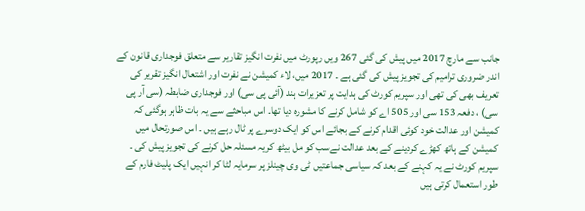جانب سے مارچ 2017 میں پیش کی گئی 267 ویں رپورٹ میں نفرت انگیز تقاریر سے متعلق فوجداری قانون کے اندر ضروری ترامیم کی تجویز پیش کی گئی ہے ۔ 2017 میں، لاء کمیشن نے نفرت اور اشتعال انگیز تقریر کی تعریف بھی کی تھی اور سپریم کورٹ کی ہدایت پر تعزیرات ہند (آئی پی سی) اور فوجداری ضابطہ (سی آر پی سی) ، دفعہ 153 سی اور 505 اے کو شامل کرنے کا مشورہ دیا تھا۔ اس مباحثے سے یہ بات ظاہر ہوگئی کہ کمیشن اور عدالت خود کوئی اقدام کرنے کے بجائے اس کو ایک دوسرے پر ٹال رہے ہیں ۔ اس صورتحال میں کمیشن کے ہاتھ کھڑے کردینے کے بعد عدالت نےسب کو مل بیٹھ کریہ مسئلہ حل کرنے کی تجویز پیش کی ۔ سپریم کورٹ نے یہ کہنے کے بعد کہ سیاسی جماعتیں ٹی وی چینلز پر سرمایہ لٹا کر انہیں ایک پلیٹ فارم کے طور استعمال کرتی ہیں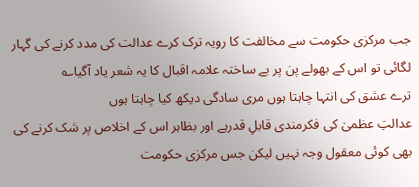جب مرکزی حکومت سے مخالفت کا رویہ ترک کرے عدالت کی مدد کرنے کی گہار لگائی تو اس کے بھولے پن پر بے ساختہ علامہ اقبال کا یہ شعر یاد آگیا؎
ترے عشق کی انتہا چاہتا ہوں مری سادگی دیکھ کیا چاہتا ہوں
عدالتِ عظمیٰ کی فکرمندی قابلِ قدرہے اور بظاہر اس کے اخلاص پر شک کرنے کی بھی کوئی معقول وجہ نہیں لیکن جس مرکزی حکومت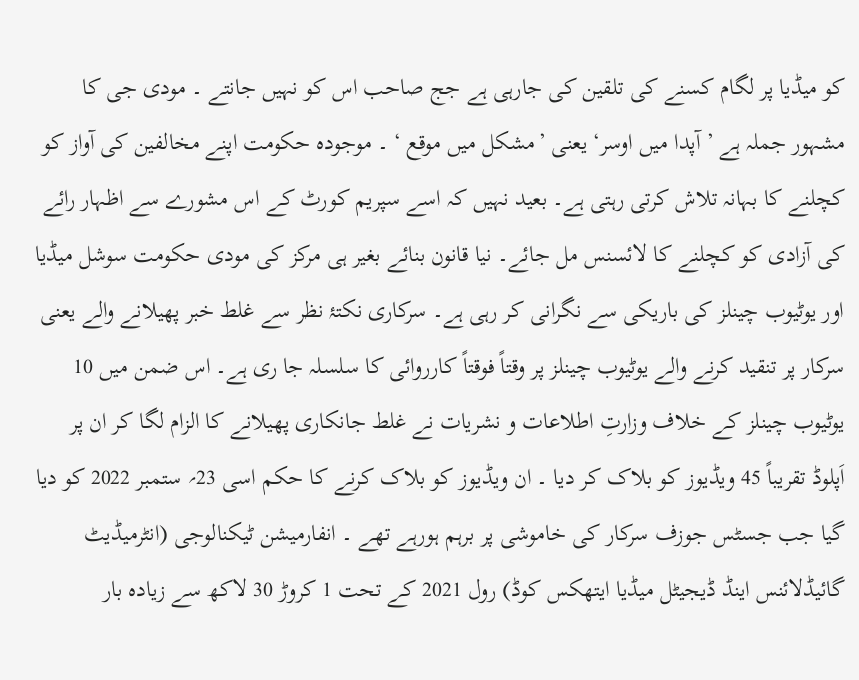کو میڈیا پر لگام کسنے کی تلقین کی جارہی ہے جج صاحب اس کو نہیں جانتے ۔ مودی جی کا مشہور جملہ ہے ’آپدا میں اوسر‘ یعنی ’مشکل میں موقع ‘ ۔ موجودہ حکومت اپنے مخالفین کی آواز کو کچلنے کا بہانہ تلاش کرتی رہتی ہے۔ بعید نہیں کہ اسے سپریم کورٹ کے اس مشورے سے اظہار رائے کی آزادی کو کچلنے کا لائسنس مل جائے۔ نیا قانون بنائے بغیر ہی مرکز کی مودی حکومت سوشل میڈیا اور یوٹیوب چینلز کی باریکی سے نگرانی کر رہی ہے۔ سرکاری نکتۂ نظر سے غلط خبر پھیلانے والے یعنی سرکار پر تنقید کرنے والے یوٹیوب چینلز پر وقتاً فوقتاً کارروائی کا سلسلہ جا ری ہے۔ اس ضمن میں 10 یوٹیوب چینلز کے خلاف وزارتِ اطلاعات و نشریات نے غلط جانکاری پھیلانے کا الزام لگا کر ان پر اَپلوڈ تقریباً 45 ویڈیوز کو بلاک کر دیا ۔ ان ویڈیوز کو بلاک کرنے کا حکم اسی 23؍ ستمبر 2022 کو دیا گیا جب جسٹس جوزف سرکار کی خاموشی پر برہم ہورہے تھے ۔ انفارمیشن ٹیکنالوجی (انٹرمیڈیٹ گائیڈلائنس اینڈ ڈیجیٹل میڈیا ایتھکس کوڈ) رول 2021 کے تحت 1 کروڑ 30 لاکھ سے زیادہ بار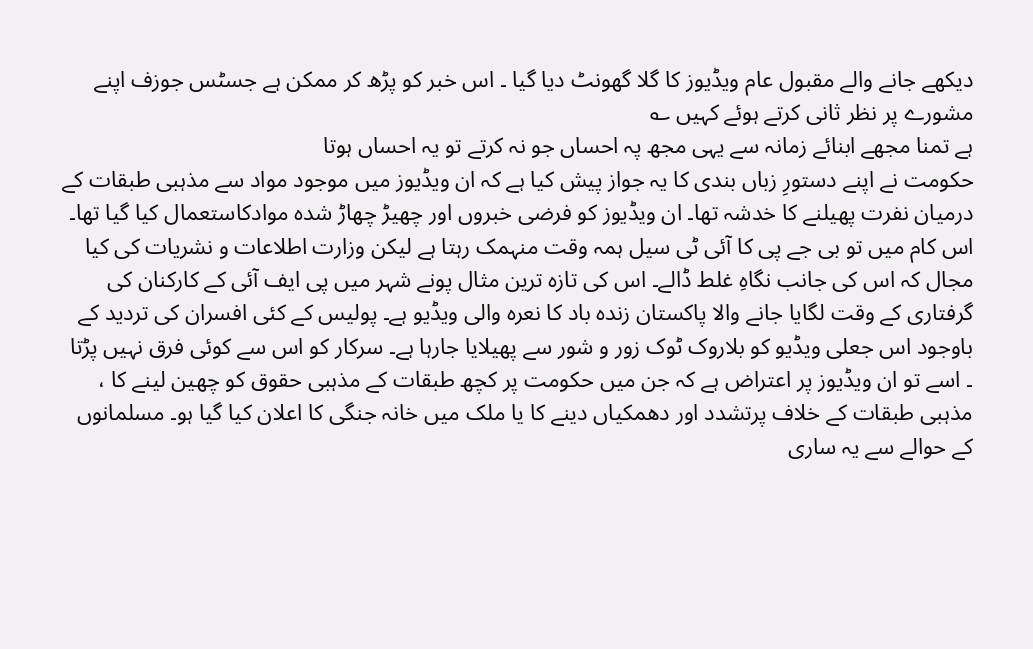دیکھے جانے والے مقبول عام ویڈیوز کا گلا گھونٹ دیا گیا ۔ اس خبر کو پڑھ کر ممکن ہے جسٹس جوزف اپنے مشورے پر نظر ثانی کرتے ہوئے کہیں ؎
ہے تمنا مجھے ابنائے زمانہ سے یہی مجھ پہ احساں جو نہ کرتے تو یہ احساں ہوتا
حکومت نے اپنے دستورِ زباں بندی کا یہ جواز پیش کیا ہے کہ ان ویڈیوز میں موجود مواد سے مذہبی طبقات کے درمیان نفرت پھیلنے کا خدشہ تھا۔ ان ویڈیوز کو فرضی خبروں اور چھیڑ چھاڑ شدہ موادکاستعمال کیا گیا تھا۔ اس کام میں تو بی جے پی کا آئی ٹی سیل ہمہ وقت منہمک رہتا ہے لیکن وزارت اطلاعات و نشریات کی کیا مجال کہ اس کی جانب نگاہِ غلط ڈالے۔ اس کی تازہ ترین مثال پونے شہر میں پی ایف آئی کے کارکنان کی گرفتاری کے وقت لگایا جانے والا پاکستان زندہ باد کا نعرہ والی ویڈیو ہے۔ پولیس کے کئی افسران کی تردید کے باوجود اس جعلی ویڈیو کو بلاروک ٹوک زور و شور سے پھیلایا جارہا ہے۔ سرکار کو اس سے کوئی فرق نہیں پڑتا ۔ اسے تو ان ویڈیوز پر اعتراض ہے کہ جن میں حکومت پر کچھ طبقات کے مذہبی حقوق کو چھین لینے کا ، مذہبی طبقات کے خلاف پرتشدد اور دھمکیاں دینے کا یا ملک میں خانہ جنگی کا اعلان کیا گیا ہو۔ مسلمانوں کے حوالے سے یہ ساری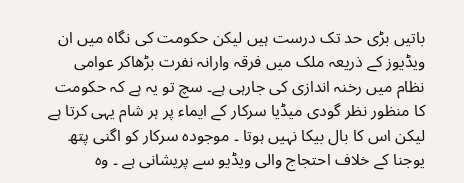باتیں بڑی حد تک درست ہیں لیکن حکومت کی نگاہ میں ان ویڈیوز کے ذریعہ ملک میں فرقہ وارانہ نفرت بڑھاکر عوامی نظام میں رخنہ اندازی کی جارہی ہے۔ سچ تو یہ ہے کہ حکومت کا منظور نظر گودی میڈیا سرکار کے ایماء پر ہر شام یہی کرتا ہے لیکن اس کا بال بیکا نہیں ہوتا ۔ موجودہ سرکار کو اگنی پتھ یوجنا کے خلاف احتجاج والی ویڈیو سے پریشانی ہے ۔ وہ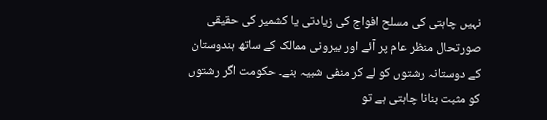نہیں چاہتی کی مسلح افواج کی زیادتی یا کشمیر کی حقیقی صورتحال منظر عام پر آئے اور بیرونی ممالک کے ساتھ ہندوستان کے دوستانہ رشتوں کو لے کر منفی شبیہ بنے۔ حکومت اگر رشتوں کو مثبت بنانا چاہتی ہے تو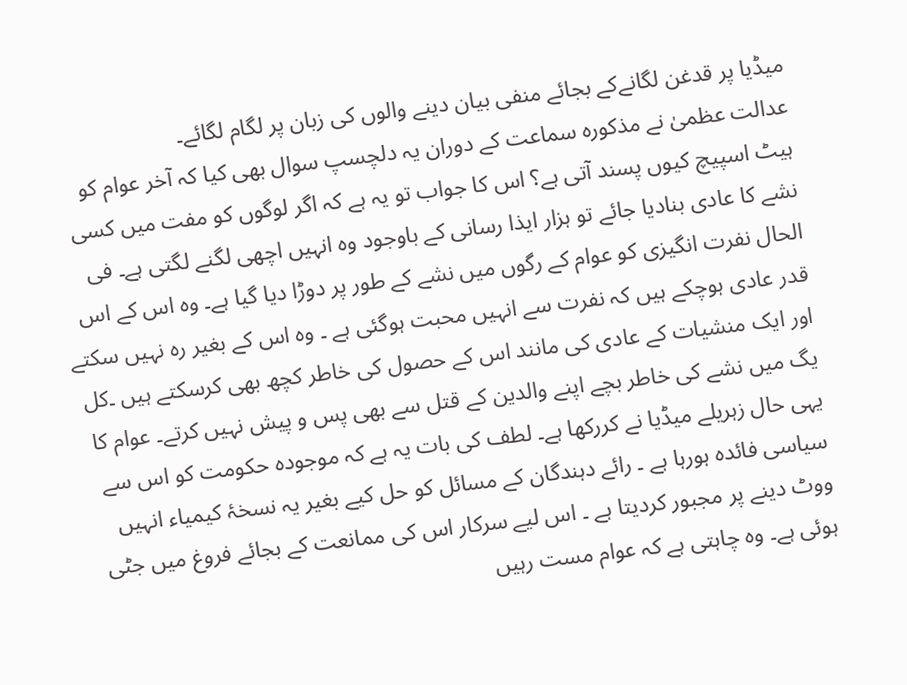میڈیا پر قدغن لگانےکے بجائے منفی بیان دینے والوں کی زبان پر لگام لگائے۔
عدالت عظمیٰ نے مذکورہ سماعت کے دوران یہ دلچسپ سوال بھی کیا کہ آخر عوام کو ہیٹ اسپیچ کیوں پسند آتی ہے؟ اس کا جواب تو یہ ہے کہ اگر لوگوں کو مفت میں کسی نشے کا عادی بنادیا جائے تو ہزار ایذا رسانی کے باوجود وہ انہیں اچھی لگنے لگتی ہے۔ فی الحال نفرت انگیزی کو عوام کے رگوں میں نشے کے طور پر دوڑا دیا گیا ہے۔ وہ اس کے اس قدر عادی ہوچکے ہیں کہ نفرت سے انہیں محبت ہوگئی ہے ۔ وہ اس کے بغیر رہ نہیں سکتے اور ایک منشیات کے عادی کی مانند اس کے حصول کی خاطر کچھ بھی کرسکتے ہیں ۔کل یگ میں نشے کی خاطر بچے اپنے والدین کے قتل سے بھی پس و پیش نہیں کرتے۔ عوام کا یہی حال زہریلے میڈیا نے کررکھا ہے۔ لطف کی بات یہ ہے کہ موجودہ حکومت کو اس سے سیاسی فائدہ ہورہا ہے ۔ رائے دہندگان کے مسائل کو حل کیے بغیر یہ نسخۂ کیمیاء انہیں ووٹ دینے پر مجبور کردیتا ہے ۔ اس لیے سرکار اس کی ممانعت کے بجائے فروغ میں جٹی ہوئی ہے۔ وہ چاہتی ہے کہ عوام مست رہیں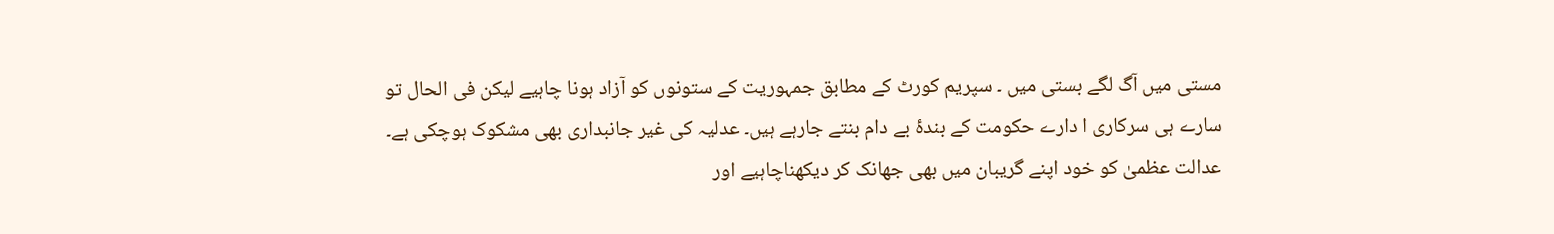مستی میں آگ لگے بستی میں ۔ سپریم کورٹ کے مطابق جمہوریت کے ستونوں کو آزاد ہونا چاہیے لیکن فی الحال تو سارے ہی سرکاری ا دارے حکومت کے بندۂ بے دام بنتے جارہے ہیں۔ عدلیہ کی غیر جانبداری بھی مشکوک ہوچکی ہے۔ عدالت عظمیٰ کو خود اپنے گریبان میں بھی جھانک کر دیکھناچاہیے اور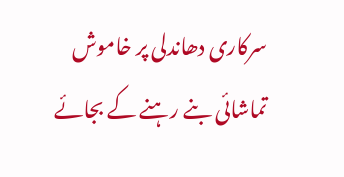سرکاری دھاندلی پر خاموش تماشائی بنے رہنے کے بجائے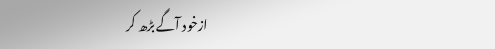ازخود آگے بڑھ کر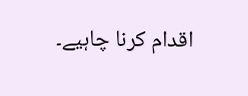اقدام کرنا چاہیے۔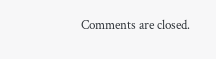Comments are closed.